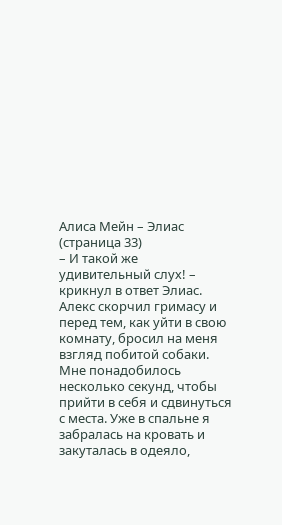Алиса Мейн – Элиас (страница 33)
– И такой же удивительный слух! – крикнул в ответ Элиас.
Алекс скорчил гримасу и перед тем, как уйти в свою комнату, бросил на меня взгляд побитой собаки.
Мне понадобилось несколько секунд, чтобы прийти в себя и сдвинуться с места. Уже в спальне я забралась на кровать и закуталась в одеяло,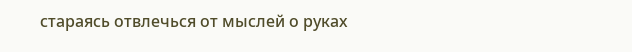стараясь отвлечься от мыслей о руках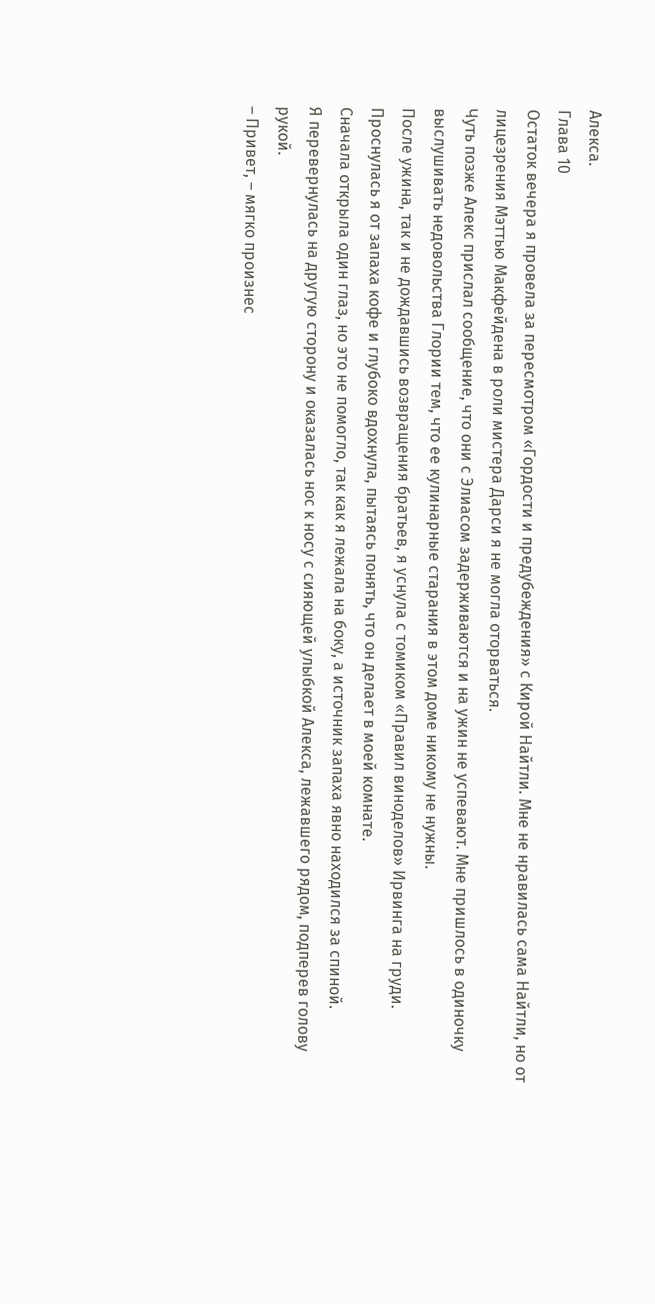Алекса.
Глава 10
Остаток вечера я провела за пересмотром «Гордости и предубеждения» с Кирой Найтли. Мне не нравилась сама Найтли, но от лицезрения Мэттью Макфейдена в роли мистера Дарси я не могла оторваться.
Чуть позже Алекс прислал сообщение, что они с Элиасом задерживаются и на ужин не успевают. Мне пришлось в одиночку выслушивать недовольства Глории тем, что ее кулинарные старания в этом доме никому не нужны.
После ужина, так и не дождавшись возвращения братьев, я уснула с томиком «Правил виноделов» Ирвинга на груди.
Проснулась я от запаха кофе и глубоко вдохнула, пытаясь понять, что он делает в моей комнате.
Сначала открыла один глаз, но это не помогло, так как я лежала на боку, а источник запаха явно находился за спиной.
Я перевернулась на другую сторону и оказалась нос к носу с сияющей улыбкой Алекса, лежавшего рядом, подперев голову рукой.
– Привет, – мягко произнес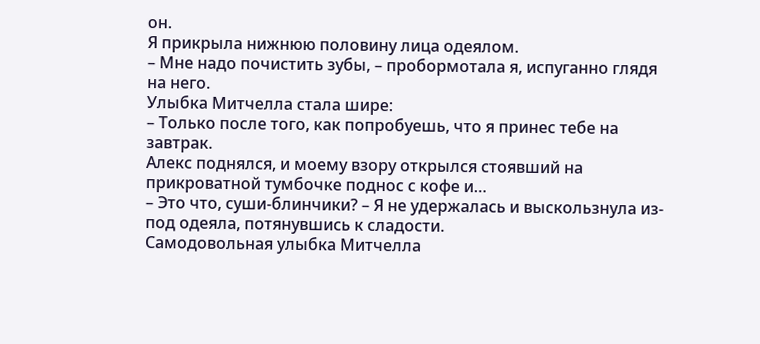он.
Я прикрыла нижнюю половину лица одеялом.
– Мне надо почистить зубы, – пробормотала я, испуганно глядя на него.
Улыбка Митчелла стала шире:
– Только после того, как попробуешь, что я принес тебе на завтрак.
Алекс поднялся, и моему взору открылся стоявший на прикроватной тумбочке поднос с кофе и…
– Это что, суши-блинчики? – Я не удержалась и выскользнула из-под одеяла, потянувшись к сладости.
Самодовольная улыбка Митчелла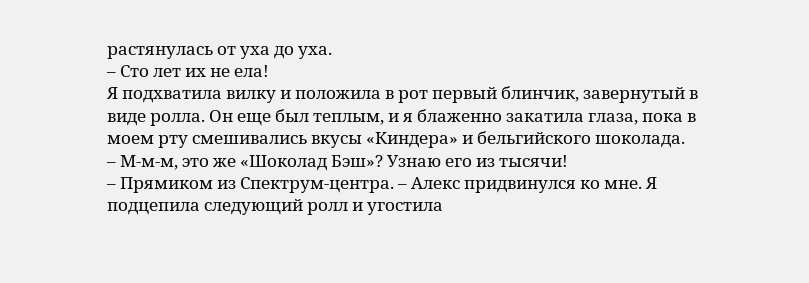растянулась от уха до уха.
– Сто лет их не ела!
Я подхватила вилку и положила в рот первый блинчик, завернутый в виде ролла. Он еще был теплым, и я блаженно закатила глаза, пока в моем рту смешивались вкусы «Киндера» и бельгийского шоколада.
– М-м-м, это же «Шоколад Бэш»? Узнаю его из тысячи!
– Прямиком из Спектрум-центра. – Алекс придвинулся ко мне. Я подцепила следующий ролл и угостила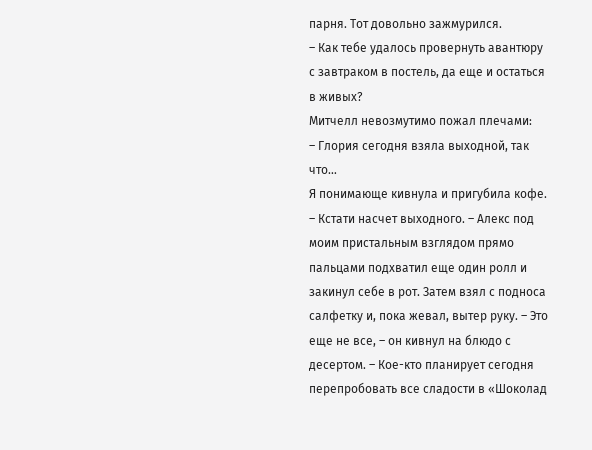парня. Тот довольно зажмурился.
– Как тебе удалось провернуть авантюру с завтраком в постель, да еще и остаться в живых?
Митчелл невозмутимо пожал плечами:
– Глория сегодня взяла выходной, так что…
Я понимающе кивнула и пригубила кофе.
– Кстати насчет выходного. – Алекс под моим пристальным взглядом прямо пальцами подхватил еще один ролл и закинул себе в рот. Затем взял с подноса салфетку и, пока жевал, вытер руку. – Это еще не все, – он кивнул на блюдо с десертом. – Кое-кто планирует сегодня перепробовать все сладости в «Шоколад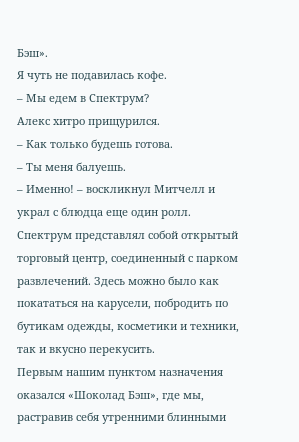Бэш».
Я чуть не подавилась кофе.
– Мы едем в Спектрум?
Алекс хитро прищурился.
– Как только будешь готова.
– Ты меня балуешь.
– Именно! – воскликнул Митчелл и украл с блюдца еще один ролл.
Спектрум представлял собой открытый торговый центр, соединенный с парком развлечений. Здесь можно было как покататься на карусели, побродить по бутикам одежды, косметики и техники, так и вкусно перекусить.
Первым нашим пунктом назначения оказался «Шоколад Бэш», где мы, растравив себя утренними блинными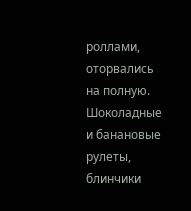роллами, оторвались на полную. Шоколадные и банановые рулеты, блинчики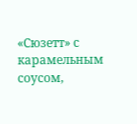«Сюзетт» с карамельным соусом,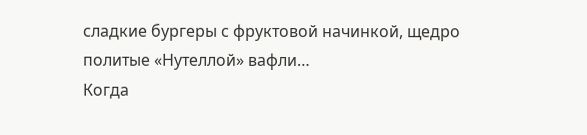сладкие бургеры с фруктовой начинкой, щедро политые «Нутеллой» вафли…
Когда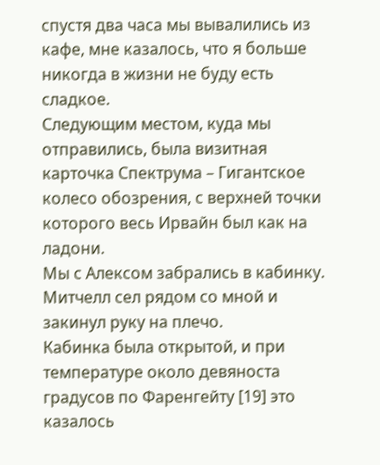спустя два часа мы вывалились из кафе, мне казалось, что я больше никогда в жизни не буду есть сладкое.
Следующим местом, куда мы отправились, была визитная карточка Спектрума – Гигантское колесо обозрения, с верхней точки которого весь Ирвайн был как на ладони.
Мы с Алексом забрались в кабинку. Митчелл сел рядом со мной и закинул руку на плечо.
Кабинка была открытой, и при температуре около девяноста градусов по Фаренгейту [19] это казалось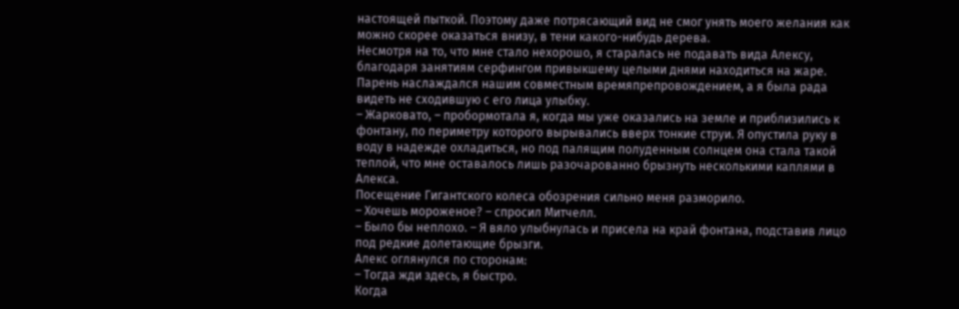настоящей пыткой. Поэтому даже потрясающий вид не смог унять моего желания как можно скорее оказаться внизу, в тени какого-нибудь дерева.
Несмотря на то, что мне стало нехорошо, я старалась не подавать вида Алексу, благодаря занятиям серфингом привыкшему целыми днями находиться на жаре. Парень наслаждался нашим совместным времяпрепровождением, а я была рада видеть не сходившую с его лица улыбку.
– Жарковато, – пробормотала я, когда мы уже оказались на земле и приблизились к фонтану, по периметру которого вырывались вверх тонкие струи. Я опустила руку в воду в надежде охладиться, но под палящим полуденным солнцем она стала такой теплой, что мне оставалось лишь разочарованно брызнуть несколькими каплями в Алекса.
Посещение Гигантского колеса обозрения сильно меня разморило.
– Хочешь мороженое? – спросил Митчелл.
– Было бы неплохо. – Я вяло улыбнулась и присела на край фонтана, подставив лицо под редкие долетающие брызги.
Алекс оглянулся по сторонам:
– Тогда жди здесь, я быстро.
Когда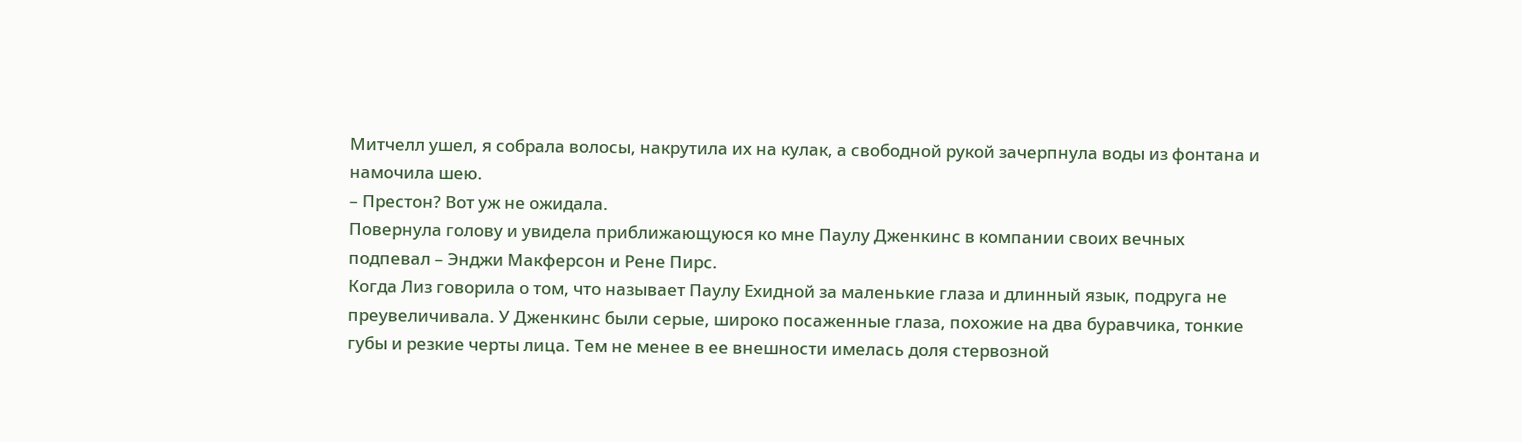Митчелл ушел, я собрала волосы, накрутила их на кулак, а свободной рукой зачерпнула воды из фонтана и намочила шею.
– Престон? Вот уж не ожидала.
Повернула голову и увидела приближающуюся ко мне Паулу Дженкинс в компании своих вечных подпевал – Энджи Макферсон и Рене Пирс.
Когда Лиз говорила о том, что называет Паулу Ехидной за маленькие глаза и длинный язык, подруга не преувеличивала. У Дженкинс были серые, широко посаженные глаза, похожие на два буравчика, тонкие губы и резкие черты лица. Тем не менее в ее внешности имелась доля стервозной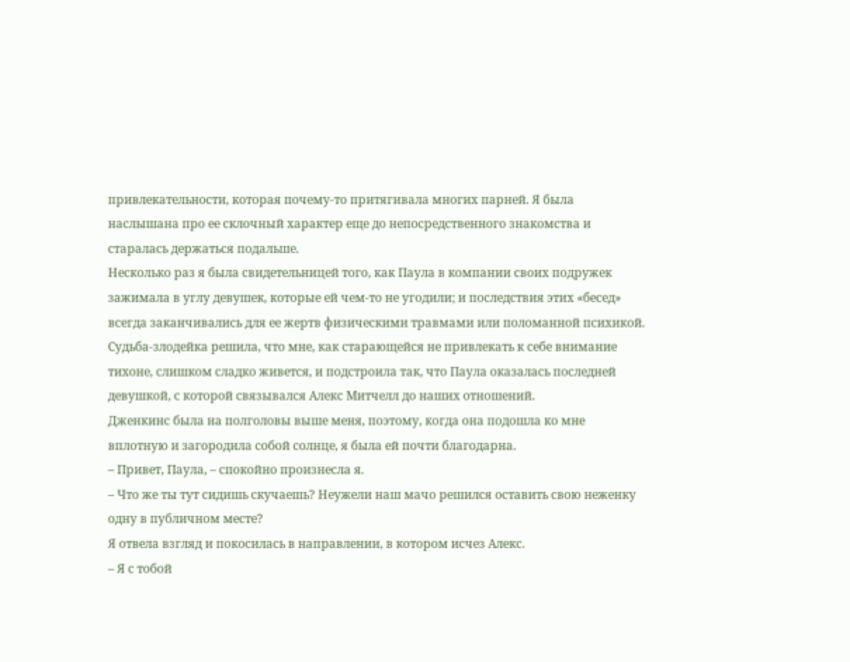привлекательности, которая почему-то притягивала многих парней. Я была наслышана про ее склочный характер еще до непосредственного знакомства и старалась держаться подальше.
Несколько раз я была свидетельницей того, как Паула в компании своих подружек зажимала в углу девушек, которые ей чем-то не угодили; и последствия этих «бесед» всегда заканчивались для ее жертв физическими травмами или поломанной психикой.
Судьба-злодейка решила, что мне, как старающейся не привлекать к себе внимание тихоне, слишком сладко живется, и подстроила так, что Паула оказалась последней девушкой, с которой связывался Алекс Митчелл до наших отношений.
Дженкинс была на полголовы выше меня, поэтому, когда она подошла ко мне вплотную и загородила собой солнце, я была ей почти благодарна.
– Привет, Паула, – спокойно произнесла я.
– Что же ты тут сидишь скучаешь? Неужели наш мачо решился оставить свою неженку одну в публичном месте?
Я отвела взгляд и покосилась в направлении, в котором исчез Алекс.
– Я с тобой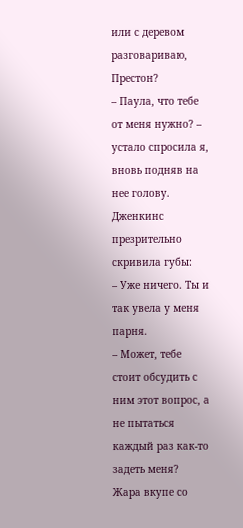или с деревом разговариваю, Престон?
– Паула, что тебе от меня нужно? – устало спросила я, вновь подняв на нее голову.
Дженкинс презрительно скривила губы:
– Уже ничего. Ты и так увела у меня парня.
– Может, тебе стоит обсудить с ним этот вопрос, а не пытаться каждый раз как-то задеть меня?
Жара вкупе со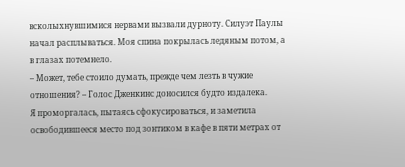всколыхнувшимися нервами вызвали дурноту. Силуэт Паулы начал расплываться. Моя спина покрылась ледяным потом, а в глазах потемнело.
– Может, тебе стоило думать, прежде чем лезть в чужие отношения? – Голос Дженкинс доносился будто издалека.
Я проморгалась, пытаясь сфокусироваться, и заметила освободившееся место под зонтиком в кафе в пяти метрах от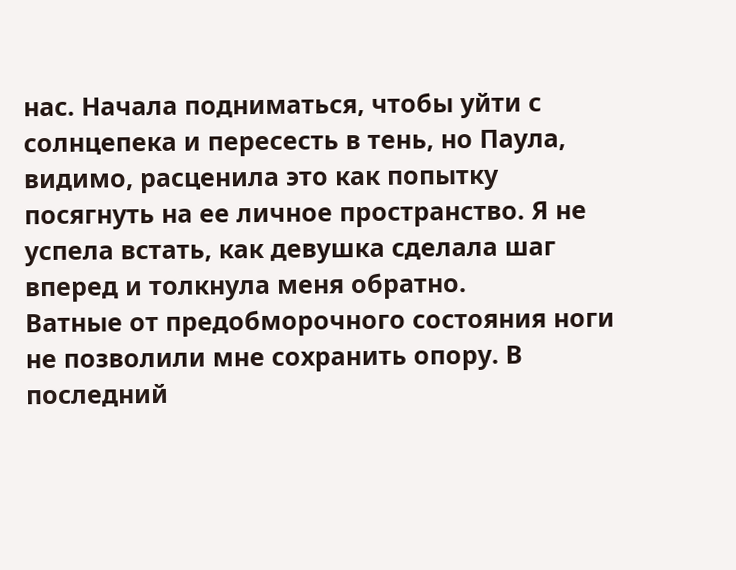нас. Начала подниматься, чтобы уйти с солнцепека и пересесть в тень, но Паула, видимо, расценила это как попытку посягнуть на ее личное пространство. Я не успела встать, как девушка сделала шаг вперед и толкнула меня обратно.
Ватные от предобморочного состояния ноги не позволили мне сохранить опору. В последний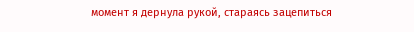момент я дернула рукой, стараясь зацепиться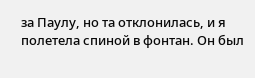за Паулу, но та отклонилась, и я полетела спиной в фонтан. Он был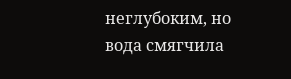неглубоким, но вода смягчила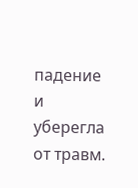падение и уберегла от травм.